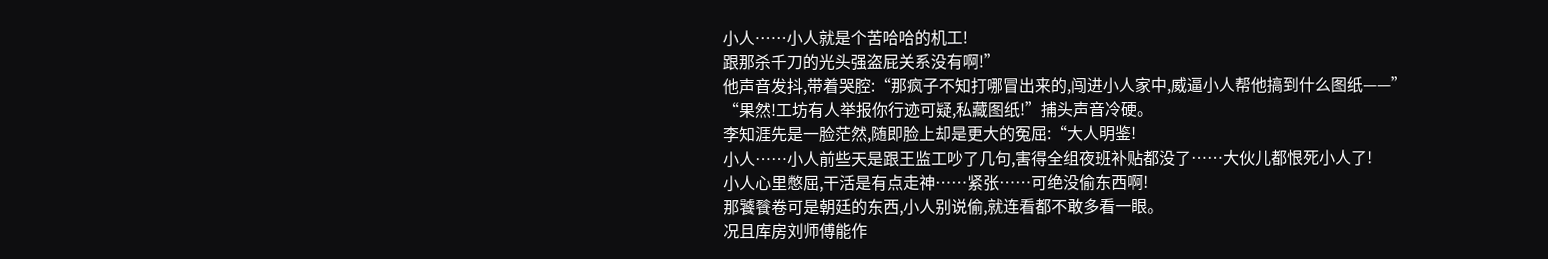小人……小人就是个苦哈哈的机工!
跟那杀千刀的光头强盗屁关系没有啊!”
他声音发抖,带着哭腔:“那疯子不知打哪冒出来的,闯进小人家中,威逼小人帮他搞到什么图纸——”
“果然!工坊有人举报你行迹可疑,私藏图纸!”捕头声音冷硬。
李知涯先是一脸茫然,随即脸上却是更大的冤屈:“大人明鉴!
小人……小人前些天是跟王监工吵了几句,害得全组夜班补贴都没了……大伙儿都恨死小人了!
小人心里憋屈,干活是有点走神……紧张……可绝没偷东西啊!
那饕餮卷可是朝廷的东西,小人别说偷,就连看都不敢多看一眼。
况且库房刘师傅能作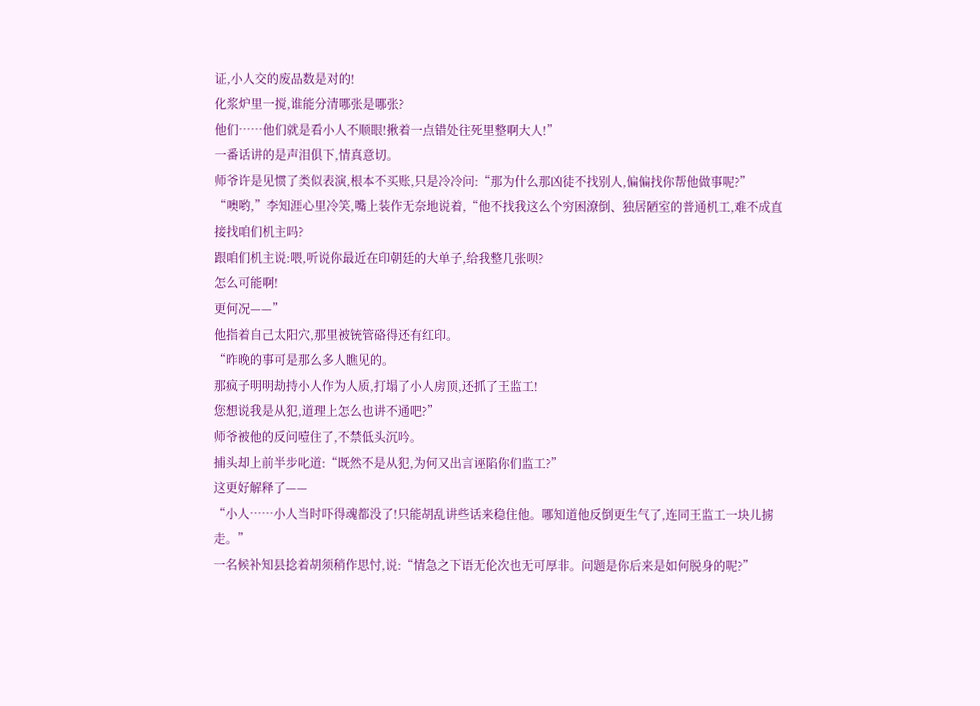证,小人交的废品数是对的!
化浆炉里一搅,谁能分清哪张是哪张?
他们……他们就是看小人不顺眼!揪着一点错处往死里整啊大人!”
一番话讲的是声泪俱下,情真意切。
师爷许是见惯了类似表演,根本不买账,只是冷冷问:“那为什么那凶徒不找别人,偏偏找你帮他做事呢?”
“噢哟,”李知涯心里冷笑,嘴上装作无奈地说着,“他不找我这么个穷困潦倒、独居陋室的普通机工,难不成直接找咱们机主吗?
跟咱们机主说:喂,听说你最近在印朝廷的大单子,给我整几张呗?
怎么可能啊!
更何况——”
他指着自己太阳穴,那里被铳管硌得还有红印。
“昨晚的事可是那么多人瞧见的。
那疯子明明劫持小人作为人质,打塌了小人房顶,还抓了王监工!
您想说我是从犯,道理上怎么也讲不通吧?”
师爷被他的反问噎住了,不禁低头沉吟。
捕头却上前半步叱道:“既然不是从犯,为何又出言诬陷你们监工?”
这更好解释了——
“小人……小人当时吓得魂都没了!只能胡乱讲些话来稳住他。哪知道他反倒更生气了,连同王监工一块儿掳走。”
一名候补知县捻着胡须稍作思忖,说:“情急之下语无伦次也无可厚非。问题是你后来是如何脱身的呢?”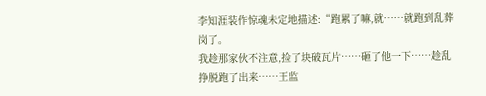李知涯装作惊魂未定地描述:“跑累了嘛,就……就跑到乱葬岗了。
我趁那家伙不注意,捡了块破瓦片……砸了他一下……趁乱挣脱跑了出来……王监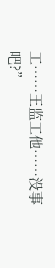工……王监工他……没事吧?”